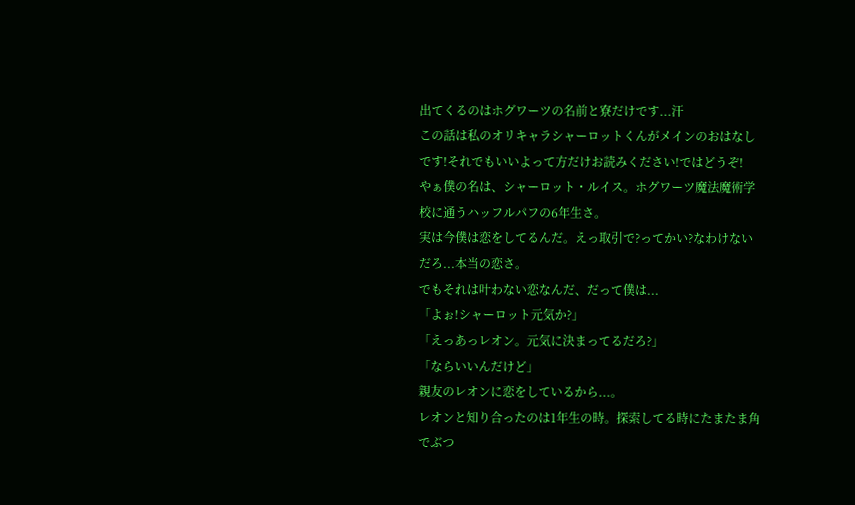出てくるのはホグワーツの名前と寮だけです...汗
この話は私のオリキャラシャーロットくんがメインのおはなしです!それでもいいよって方だけお読みください!ではどうぞ!
やぁ僕の名は、シャーロット・ルイス。ホグワーツ魔法魔術学校に通うハッフルパフの6年生さ。
実は今僕は恋をしてるんだ。えっ取引で?ってかい?なわけないだろ...本当の恋さ。
でもそれは叶わない恋なんだ、だって僕は...
「よぉ!シャーロット元気か?」
「えっあっレオン。元気に決まってるだろ?」
「ならいいんだけど」
親友のレオンに恋をしているから...。
レオンと知り合ったのは1年生の時。探索してる時にたまたま角でぶつ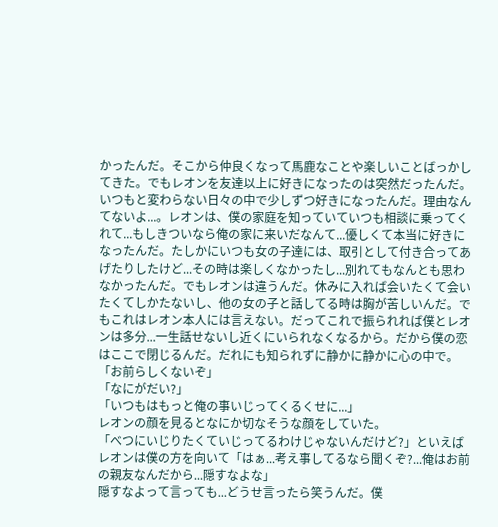かったんだ。そこから仲良くなって馬鹿なことや楽しいことばっかしてきた。でもレオンを友達以上に好きになったのは突然だったんだ。いつもと変わらない日々の中で少しずつ好きになったんだ。理由なんてないよ...。レオンは、僕の家庭を知っていていつも相談に乗ってくれて...もしきついなら俺の家に来いだなんて...優しくて本当に好きになったんだ。たしかにいつも女の子達には、取引として付き合ってあげたりしたけど...その時は楽しくなかったし...別れてもなんとも思わなかったんだ。でもレオンは違うんだ。休みに入れば会いたくて会いたくてしかたないし、他の女の子と話してる時は胸が苦しいんだ。でもこれはレオン本人には言えない。だってこれで振られれば僕とレオンは多分...一生話せないし近くにいられなくなるから。だから僕の恋はここで閉じるんだ。だれにも知られずに静かに静かに心の中で。
「お前らしくないぞ」
「なにがだい?」
「いつもはもっと俺の事いじってくるくせに...」
レオンの顔を見るとなにか切なそうな顔をしていた。
「べつにいじりたくていじってるわけじゃないんだけど?」といえばレオンは僕の方を向いて「はぁ...考え事してるなら聞くぞ?...俺はお前の親友なんだから...隠すなよな」
隠すなよって言っても...どうせ言ったら笑うんだ。僕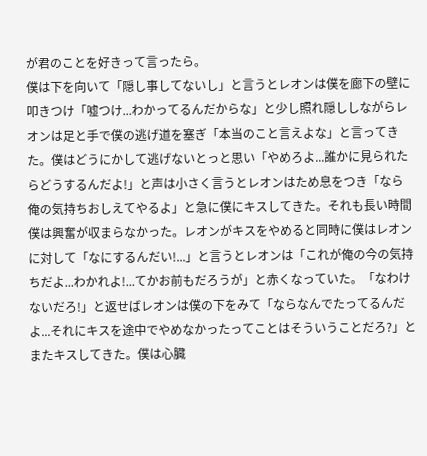が君のことを好きって言ったら。
僕は下を向いて「隠し事してないし」と言うとレオンは僕を廊下の壁に叩きつけ「嘘つけ...わかってるんだからな」と少し照れ隠ししながらレオンは足と手で僕の逃げ道を塞ぎ「本当のこと言えよな」と言ってきた。僕はどうにかして逃げないとっと思い「やめろよ...誰かに見られたらどうするんだよ!」と声は小さく言うとレオンはため息をつき「なら俺の気持ちおしえてやるよ」と急に僕にキスしてきた。それも長い時間僕は興奮が収まらなかった。レオンがキスをやめると同時に僕はレオンに対して「なにするんだい!...」と言うとレオンは「これが俺の今の気持ちだよ...わかれよ!...てかお前もだろうが」と赤くなっていた。「なわけないだろ!」と返せばレオンは僕の下をみて「ならなんでたってるんだよ...それにキスを途中でやめなかったってことはそういうことだろ?」とまたキスしてきた。僕は心臓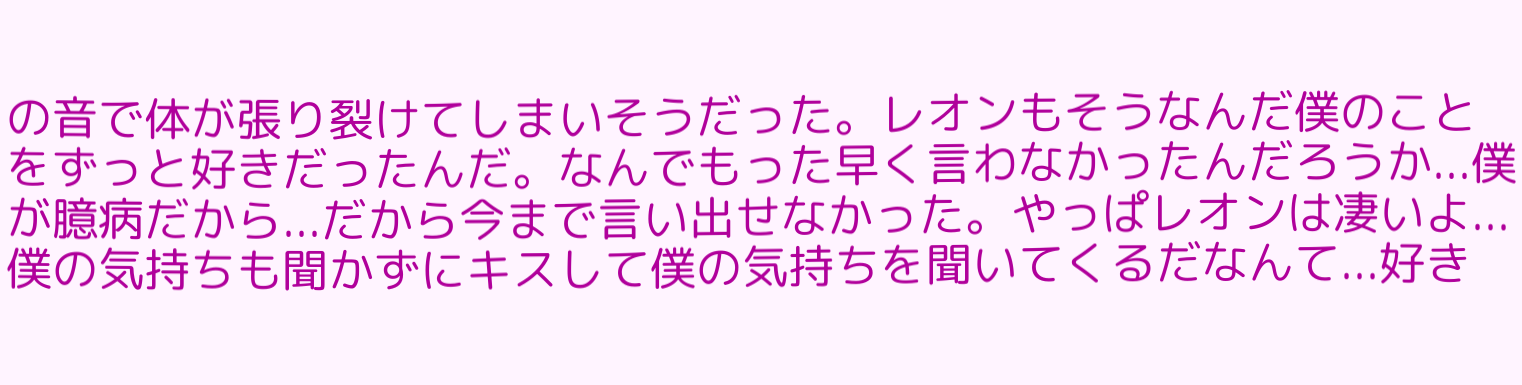の音で体が張り裂けてしまいそうだった。レオンもそうなんだ僕のことをずっと好きだったんだ。なんでもった早く言わなかったんだろうか...僕が臆病だから...だから今まで言い出せなかった。やっぱレオンは凄いよ...僕の気持ちも聞かずにキスして僕の気持ちを聞いてくるだなんて...好き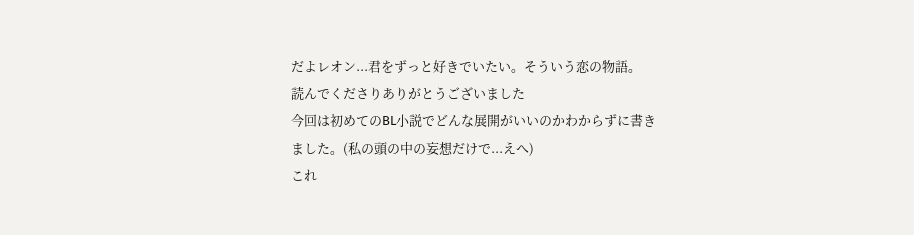だよレオン...君をずっと好きでいたい。そういう恋の物語。
読んでくださりありがとうございました
今回は初めてのBL小説でどんな展開がいいのかわからずに書きました。(私の頭の中の妄想だけで...えへ)
これ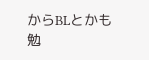からBLとかも勉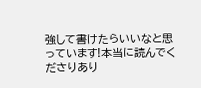強して書けたらいいなと思っています!本当に読んでくださりあり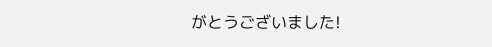がとうございました!